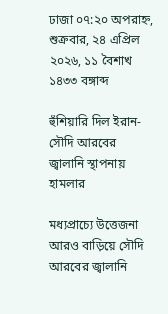ঢাজা ০৭:২০ অপরাহ্ন, শুক্রবার, ২৪ এপ্রিল ২০২৬, ১১ বৈশাখ ১৪৩৩ বঙ্গাব্দ

হুঁশিয়ারি দিল ইরান-সৌদি আরবের জ্বালানি স্থাপনায় হামলার

মধ্যপ্রাচ্যে উত্তেজনা আরও বাড়িয়ে সৌদি আরবের জ্বালানি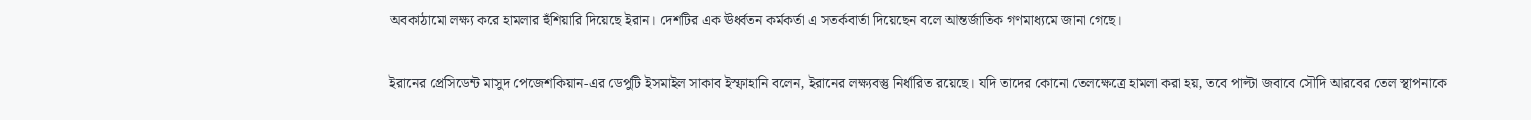অবকাঠামো লক্ষ্য করে হামলার হুঁশিয়ারি দিয়েছে ইরান। দেশটির এক ঊর্ধ্বতন কর্মকর্তা এ সতর্কবার্তা দিয়েছেন বলে আন্তর্জাতিক গণমাধ্যমে জানা গেছে।

ইরানের প্রেসিডেন্ট মাসুদ পেজেশকিয়ান-এর ডেপুটি ইসমাইল সাকাব ইস্ফাহানি বলেন, ইরানের লক্ষ্যবস্তু নির্ধারিত রয়েছে। যদি তাদের কোনো তেলক্ষেত্রে হামলা করা হয়, তবে পাল্টা জবাবে সৌদি আরবের তেল স্থাপনাকে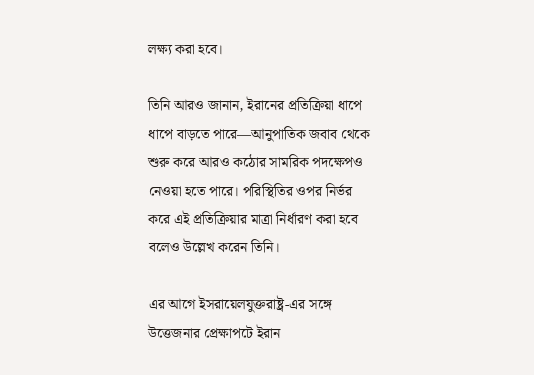লক্ষ্য করা হবে।

তিনি আরও জানান, ইরানের প্রতিক্রিয়া ধাপে ধাপে বাড়তে পারে—আনুপাতিক জবাব থেকে শুরু করে আরও কঠোর সামরিক পদক্ষেপও নেওয়া হতে পারে। পরিস্থিতির ওপর নির্ভর করে এই প্রতিক্রিয়ার মাত্রা নির্ধারণ করা হবে বলেও উল্লেখ করেন তিনি।

এর আগে ইসরায়েলযুক্তরাষ্ট্র-এর সঙ্গে উত্তেজনার প্রেক্ষাপটে ইরান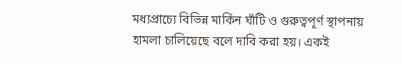মধ্যপ্রাচ্যে বিভিন্ন মার্কিন ঘাঁটি ও গুরুত্বপূর্ণ স্থাপনায় হামলা চালিয়েছে বলে দাবি করা হয়। একই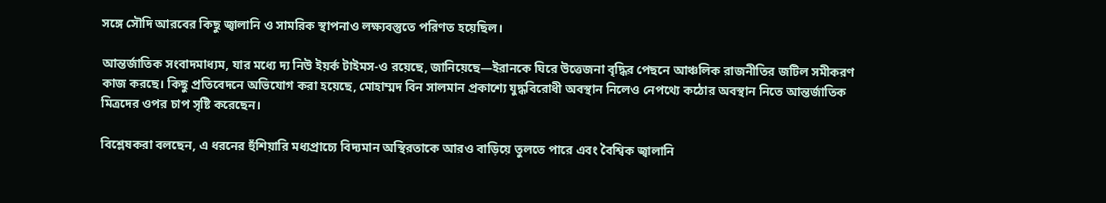সঙ্গে সৌদি আরবের কিছু জ্বালানি ও সামরিক স্থাপনাও লক্ষ্যবস্তুতে পরিণত হয়েছিল।

আন্তর্জাতিক সংবাদমাধ্যম, যার মধ্যে দ্য নিউ ইয়র্ক টাইমস-ও রয়েছে, জানিয়েছে—ইরানকে ঘিরে উত্তেজনা বৃদ্ধির পেছনে আঞ্চলিক রাজনীতির জটিল সমীকরণ কাজ করছে। কিছু প্রতিবেদনে অভিযোগ করা হয়েছে, মোহাম্মদ বিন সালমান প্রকাশ্যে যুদ্ধবিরোধী অবস্থান নিলেও নেপথ্যে কঠোর অবস্থান নিতে আন্তর্জাতিক মিত্রদের ওপর চাপ সৃষ্টি করেছেন।

বিশ্লেষকরা বলছেন, এ ধরনের হুঁশিয়ারি মধ্যপ্রাচ্যে বিদ্যমান অস্থিরতাকে আরও বাড়িয়ে তুলতে পারে এবং বৈশ্বিক জ্বালানি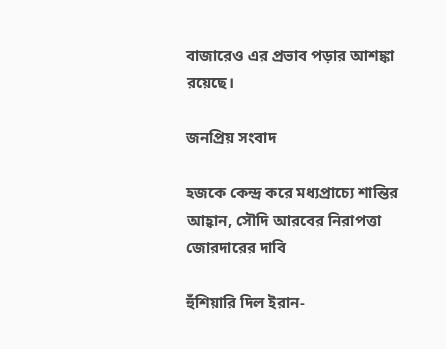বাজারেও এর প্রভাব পড়ার আশঙ্কা রয়েছে।

জনপ্রিয় সংবাদ

হজকে কেন্দ্র করে মধ্যপ্রাচ্যে শান্তির আহ্বান, সৌদি আরবের নিরাপত্তা জোরদারের দাবি

হুঁশিয়ারি দিল ইরান-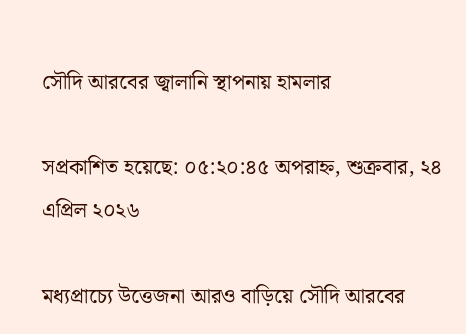সৌদি আরবের জ্বালানি স্থাপনায় হামলার

সপ্রকাশিত হয়েছে: ০৫:২০:৪৫ অপরাহ্ন, শুক্রবার, ২৪ এপ্রিল ২০২৬

মধ্যপ্রাচ্যে উত্তেজনা আরও বাড়িয়ে সৌদি আরবের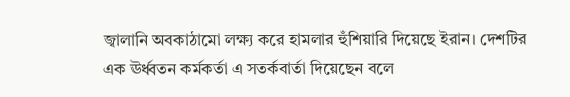জ্বালানি অবকাঠামো লক্ষ্য করে হামলার হুঁশিয়ারি দিয়েছে ইরান। দেশটির এক ঊর্ধ্বতন কর্মকর্তা এ সতর্কবার্তা দিয়েছেন বলে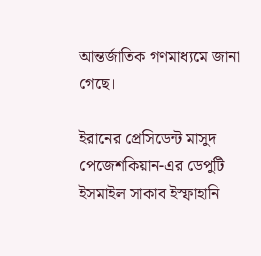আন্তর্জাতিক গণমাধ্যমে জানা গেছে।

ইরানের প্রেসিডেন্ট মাসুদ পেজেশকিয়ান-এর ডেপুটি ইসমাইল সাকাব ইস্ফাহানি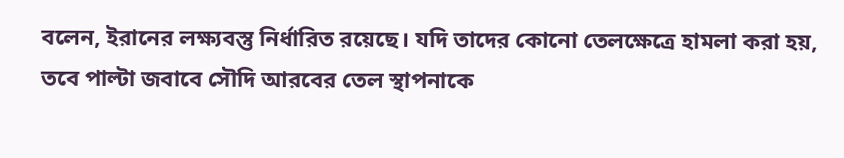বলেন, ইরানের লক্ষ্যবস্তু নির্ধারিত রয়েছে। যদি তাদের কোনো তেলক্ষেত্রে হামলা করা হয়, তবে পাল্টা জবাবে সৌদি আরবের তেল স্থাপনাকে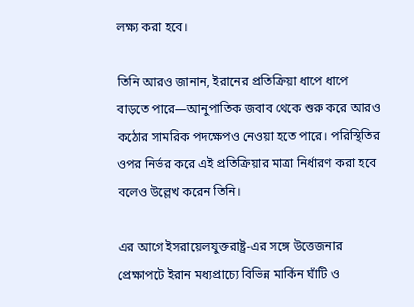লক্ষ্য করা হবে।

তিনি আরও জানান, ইরানের প্রতিক্রিয়া ধাপে ধাপে বাড়তে পারে—আনুপাতিক জবাব থেকে শুরু করে আরও কঠোর সামরিক পদক্ষেপও নেওয়া হতে পারে। পরিস্থিতির ওপর নির্ভর করে এই প্রতিক্রিয়ার মাত্রা নির্ধারণ করা হবে বলেও উল্লেখ করেন তিনি।

এর আগে ইসরায়েলযুক্তরাষ্ট্র-এর সঙ্গে উত্তেজনার প্রেক্ষাপটে ইরান মধ্যপ্রাচ্যে বিভিন্ন মার্কিন ঘাঁটি ও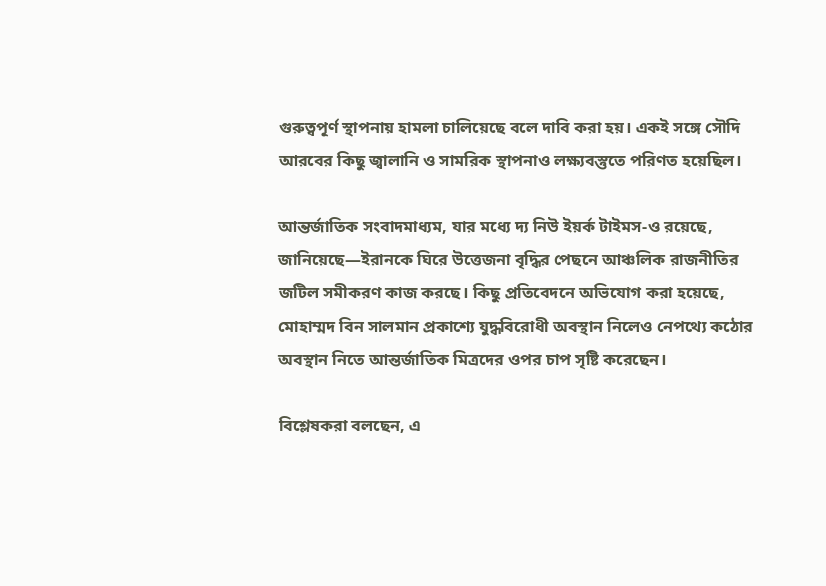গুরুত্বপূর্ণ স্থাপনায় হামলা চালিয়েছে বলে দাবি করা হয়। একই সঙ্গে সৌদি আরবের কিছু জ্বালানি ও সামরিক স্থাপনাও লক্ষ্যবস্তুতে পরিণত হয়েছিল।

আন্তর্জাতিক সংবাদমাধ্যম, যার মধ্যে দ্য নিউ ইয়র্ক টাইমস-ও রয়েছে, জানিয়েছে—ইরানকে ঘিরে উত্তেজনা বৃদ্ধির পেছনে আঞ্চলিক রাজনীতির জটিল সমীকরণ কাজ করছে। কিছু প্রতিবেদনে অভিযোগ করা হয়েছে, মোহাম্মদ বিন সালমান প্রকাশ্যে যুদ্ধবিরোধী অবস্থান নিলেও নেপথ্যে কঠোর অবস্থান নিতে আন্তর্জাতিক মিত্রদের ওপর চাপ সৃষ্টি করেছেন।

বিশ্লেষকরা বলছেন, এ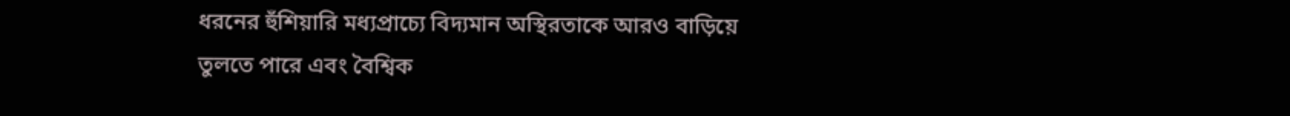ধরনের হুঁশিয়ারি মধ্যপ্রাচ্যে বিদ্যমান অস্থিরতাকে আরও বাড়িয়ে তুলতে পারে এবং বৈশ্বিক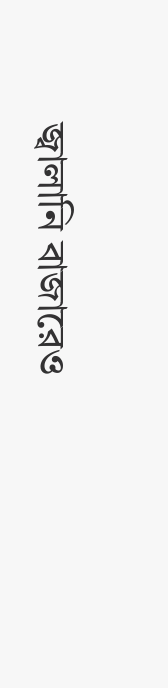জ্বালানি বাজারেও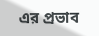এর প্রভাব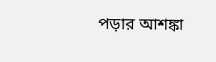পড়ার আশঙ্কা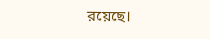রয়েছে।